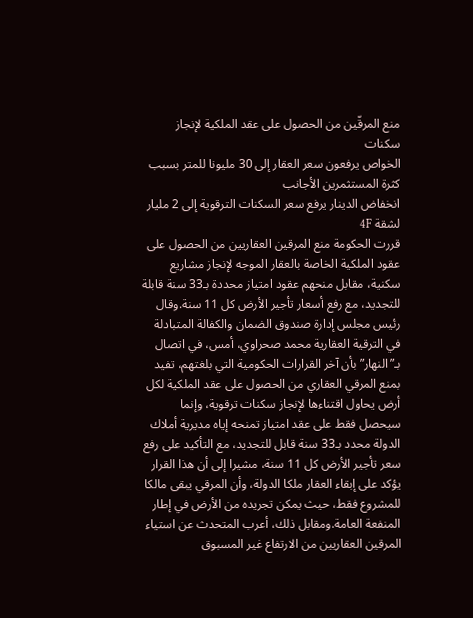منع المرقّين من الحصول على عقد الملكية لإنجاز سكنات
الخواص يرفعون سعر العقار إلى 30 مليونا للمتر بسبب كثرة المستثمرين الأجانب
انخفاض الدينار يرفع سعر السكنات الترقوية إلى 2 مليار لشقة 4F
قررت الحكومة منع المرقين العقاريين من الحصول على عقود الملكية الخاصة بالعقار الموجه لإنجاز مشاريع سكنية، مقابل منحهم عقود امتياز محددة بـ33 سنة قابلة للتجديد، مع رفع أسعار تأجير الأرض كل 11 سنة.وقال رئيس مجلس إدارة صندوق الضمان والكفالة المتبادلة في الترقية العقارية محمد صحراوي، أمس، في اتصال بـ”النهار” بأن آخر القرارات الحكومية التي بلغتهم، تفيد بمنع المرقي العقاري من الحصول على عقد الملكية لكل أرض يحاول اقتناءها لإنجاز سكنات ترقوية، وإنما سيحصل فقط على عقد امتياز تمنحه إياه مديرية أملاك الدولة محدد بـ33 سنة قابل للتجديد، مع التأكيد على رفع سعر تأجير الأرض كل 11 سنة، مشيرا إلى أن هذا القرار يؤكد على إبقاء العقار ملكا الدولة، وأن المرقي يبقى مالكا للمشروع فقط، حيث يمكن تجريده من الأرض في إطار المنفعة العامة.ومقابل ذلك، أعرب المتحدث عن استياء المرقين العقاريين من الارتفاع غير المسبوق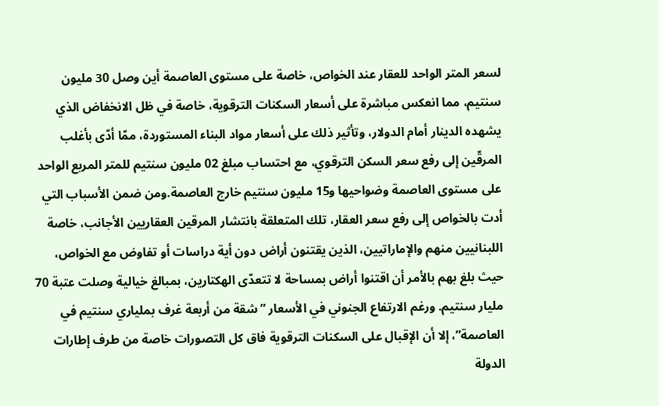لسعر المتر الواحد للعقار عند الخواص، خاصة على مستوى العاصمة أين وصل 30 مليون سنتيم، مما انعكس مباشرة على أسعار السكنات الترقوية، خاصة في ظل الانخفاض الذي يشهده الدينار أمام الدولار، وتأثير ذلك على أسعار مواد البناء المستوردة، ممّا أدّى بأغلب المرقّين إلى رفع سعر السكن الترقوي، مع احتساب مبلغ 02 مليون سنتيم للمتر المربع الواحد على مستوى العاصمة وضواحيها و15 مليون سنتيم خارج العاصمة.ومن ضمن الأسباب التي أدت بالخواص إلى رفع سعر العقار، تلك المتعلقة بانتشار المرقين العقاريين الأجانب، خاصة اللبنانيين منهم والإماراتيين، الذين يقتنون أراض دون أية دراسات أو تفاوض مع الخواص، حيث بلغ بهم بالأمر أن اقتنوا أراض بمساحة لا تتعدّى الهكتارين، بمبالغ خيالية وصلت عتبة 70 مليار سنتيم. ورغم الارتفاع الجنوني في الأسعار ”شقة من أربعة غرف بملياري سنتيم في العاصمة”، إلا أن الإقبال على السكنات الترقوية فاق كل التصورات خاصة من طرف إطارات الدولة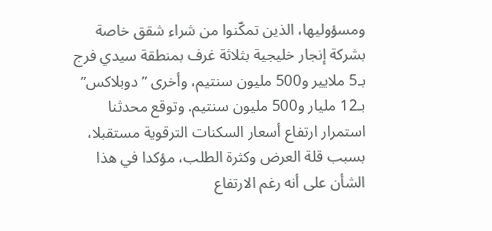ومسؤوليها، الذين تمكّنوا من شراء شقق خاصة بشركة إنجار خليجية بثلاثة غرف بمنطقة سيدي فرج بـ5 ملايير و500 مليون سنتيم، وأخرى ”دوبلاكس” بـ12 مليار و500 مليون سنتيم. وتوقع محدثنا استمرار ارتفاع أسعار السكنات الترقوية مستقبلا، بسبب قلة العرض وكثرة الطلب، مؤكدا في هذا الشأن على أنه رغم الارتفاع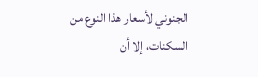الجنوني لأسعار هذا النوع من السكنات، إلا أن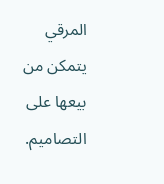المرقي يتمكن من بيعها على التصاميم.